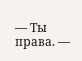— Ты права. —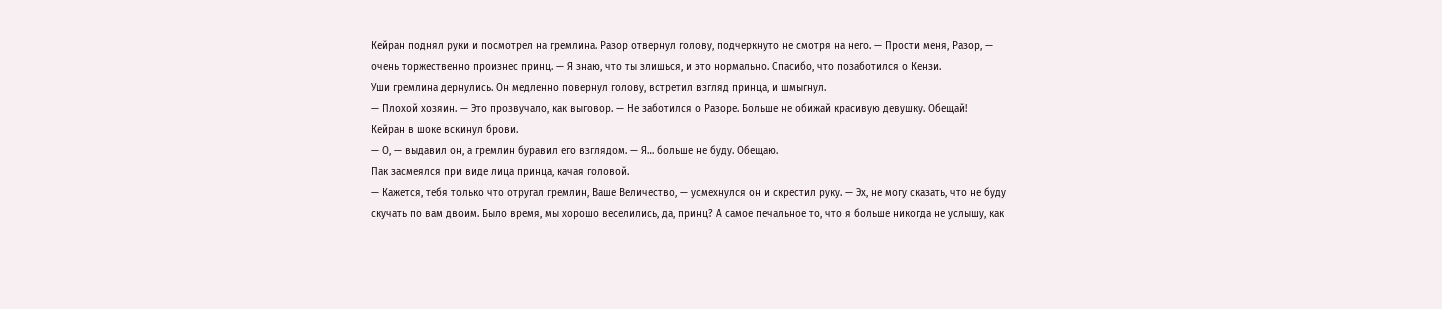Кейран поднял руки и посмотрел на гремлина. Разор отвернул голову, подчеркнуто не смотря на него. — Прости меня, Разор, — очень торжественно произнес принц. — Я знаю, что ты злишься, и это нормально. Спасибо, что позаботился о Кензи.
Уши гремлина дернулись. Он медленно повернул голову, встретил взгляд принца, и шмыгнул.
— Плохой хозяин. — Это прозвучало, как выговор. — Не заботился о Разоре. Больше не обижай красивую девушку. Обещай!
Кейран в шоке вскинул брови.
— О, — выдавил он, а гремлин буравил его взглядом. — Я… больше не буду. Обещаю.
Пак засмеялся при виде лица принца, качая головой.
— Кажется, тебя только что отругал гремлин, Ваше Величество, — усмехнулся он и скрестил руку. — Эх, не могу сказать, что не буду скучать по вам двоим. Было время, мы хорошо веселились, да, принц? А самое печальное то, что я больше никогда не услышу, как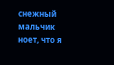снежный мальчик ноет, что я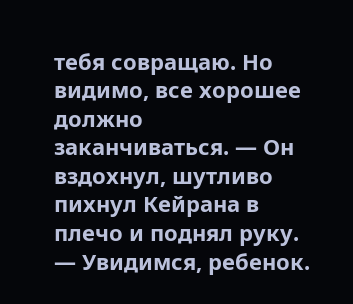тебя совращаю. Но видимо, все хорошее должно заканчиваться. — Он вздохнул, шутливо пихнул Кейрана в плечо и поднял руку. — Увидимся, ребенок.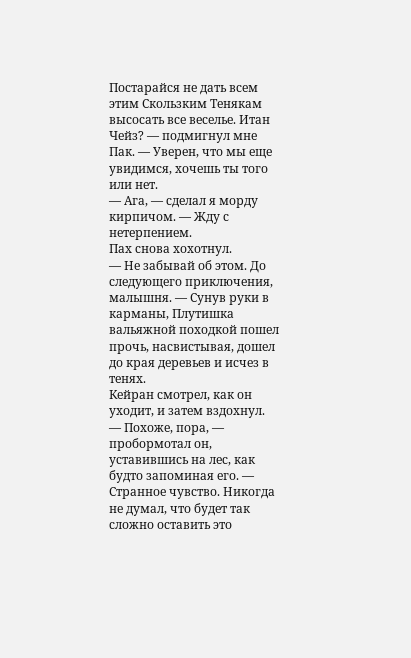Постарайся не дать всем этим Скользким Тенякам высосать все веселье. Итан Чейз? — подмигнул мне Пак. — Уверен, что мы еще увидимся, хочешь ты того или нет.
— Ага, — сделал я морду кирпичом. — Жду с нетерпением.
Пах снова хохотнул.
— Не забывай об этом. До следующего приключения, малышня. — Сунув руки в карманы, Плутишка вальяжной походкой пошел прочь, насвистывая, дошел до края деревьев и исчез в тенях.
Кейран смотрел, как он уходит, и затем вздохнул.
— Похоже, пора, — пробормотал он, уставившись на лес, как будто запоминая его. — Странное чувство. Никогда не думал, что будет так сложно оставить это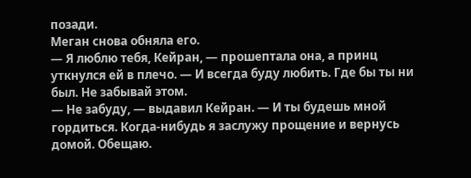позади.
Меган снова обняла его.
— Я люблю тебя, Кейран, — прошептала она, а принц уткнулся ей в плечо. — И всегда буду любить. Где бы ты ни был. Не забывай этом.
— Не забуду, — выдавил Кейран. — И ты будешь мной гордиться. Когда-нибудь я заслужу прощение и вернусь домой. Обещаю.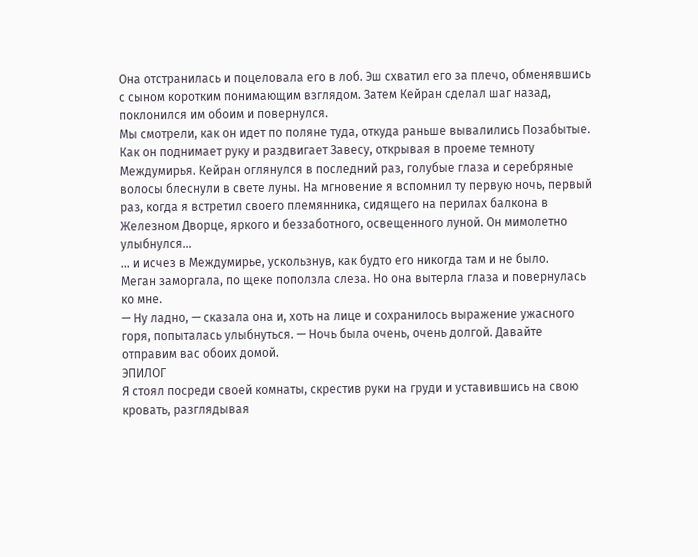Она отстранилась и поцеловала его в лоб. Эш схватил его за плечо, обменявшись с сыном коротким понимающим взглядом. Затем Кейран сделал шаг назад, поклонился им обоим и повернулся.
Мы смотрели, как он идет по поляне туда, откуда раньше вывалились Позабытые. Как он поднимает руку и раздвигает Завесу, открывая в проеме темноту Междумирья. Кейран оглянулся в последний раз, голубые глаза и серебряные волосы блеснули в свете луны. На мгновение я вспомнил ту первую ночь, первый раз, когда я встретил своего племянника, сидящего на перилах балкона в Железном Дворце, яркого и беззаботного, освещенного луной. Он мимолетно улыбнулся…
… и исчез в Междумирье, ускользнув, как будто его никогда там и не было.
Меган заморгала, по щеке поползла слеза. Но она вытерла глаза и повернулась ко мне.
— Ну ладно, — сказала она и, хоть на лице и сохранилось выражение ужасного горя, попыталась улыбнуться. — Ночь была очень, очень долгой. Давайте отправим вас обоих домой.
ЭПИЛОГ
Я стоял посреди своей комнаты, скрестив руки на груди и уставившись на свою кровать, разглядывая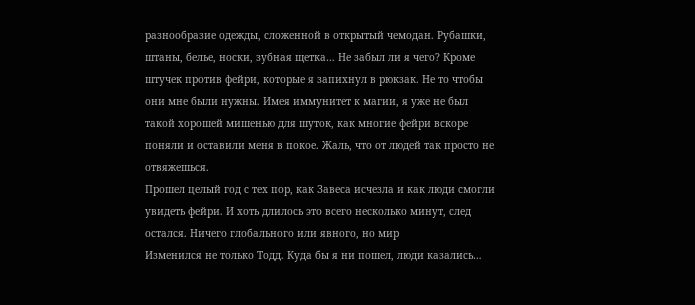разнообразие одежды, сложенной в открытый чемодан. Рубашки, штаны, белье, носки, зубная щетка… Не забыл ли я чего? Кроме штучек против фейри, которые я запихнул в рюкзак. Не то чтобы они мне были нужны. Имея иммунитет к магии, я уже не был такой хорошей мишенью для шуток, как многие фейри вскоре поняли и оставили меня в покое. Жаль, что от людей так просто не отвяжешься.
Прошел целый год с тех пор, как Завеса исчезла и как люди смогли увидеть фейри. И хоть длилось это всего несколько минут, след остался. Ничего глобального или явного, но мир
Изменился не только Тодд. Куда бы я ни пошел, люди казались…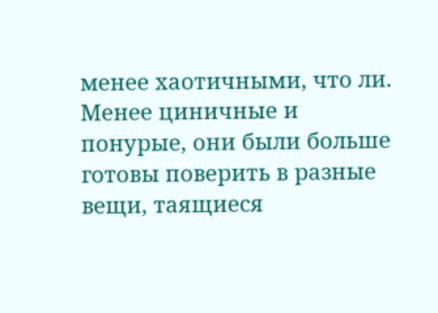менее хаотичными, что ли. Менее циничные и понурые, они были больше готовы поверить в разные вещи, таящиеся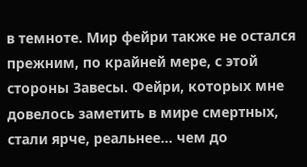в темноте. Мир фейри также не остался прежним, по крайней мере, с этой стороны Завесы. Фейри, которых мне довелось заметить в мире смертных, стали ярче, реальнее… чем до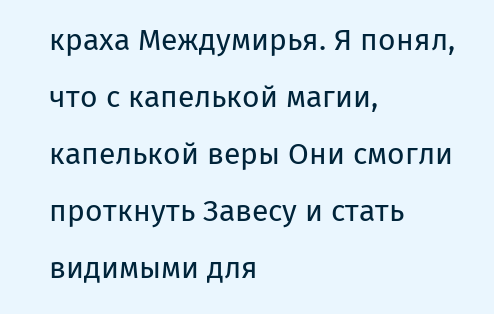краха Междумирья. Я понял, что с капелькой магии, капелькой веры Они смогли проткнуть Завесу и стать видимыми для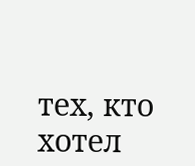тех, кто хотел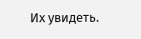Их увидеть.